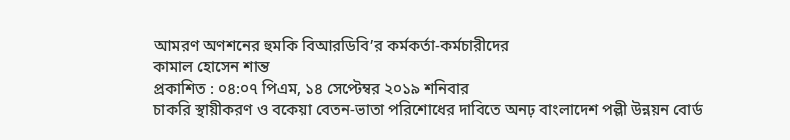আমরণ অণশনের হুমকি বিআরডিবি’র কর্মকর্তা-কর্মচারীদের
কামাল হোসেন শান্ত
প্রকাশিত : ০৪:০৭ পিএম, ১৪ সেপ্টেম্বর ২০১৯ শনিবার
চাকরি স্থায়ীকরণ ও বকেয়া বেতন-ভাতা পরিশোধের দাবিতে অনঢ় বাংলাদেশ পল্লী উন্নয়ন বোর্ড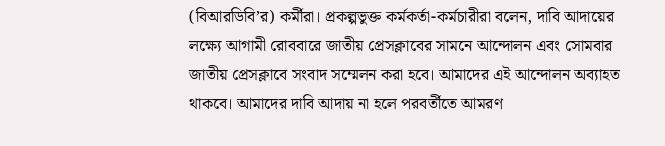(বিআরডিবি’র) কর্মীরা। প্রকল্পভুক্ত কর্মকর্তা-কর্মচারীরা বলেন, দাবি আদায়ের লক্ষ্যে আগামী রোববারে জাতীয় প্রেসক্লাবের সামনে আন্দোলন এবং সোমবার জাতীয় প্রেসক্লাবে সংবাদ সম্মেলন করা হবে। আমাদের এই আন্দোলন অব্যাহত থাকবে। আমাদের দাবি আদায় না হলে পরবর্তীতে আমরণ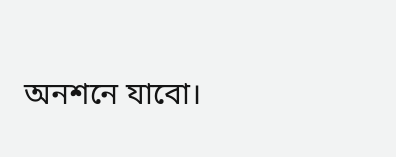অনশনে যাবো।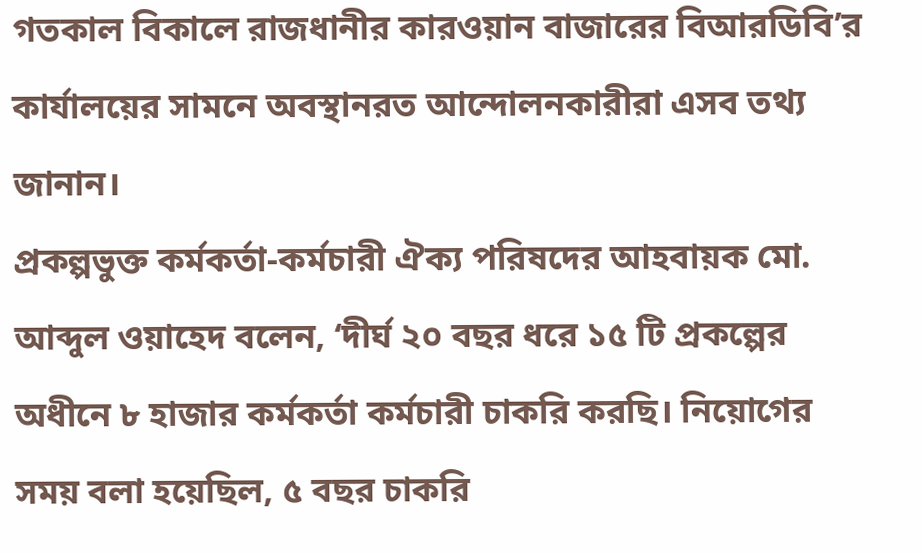গতকাল বিকালে রাজধানীর কারওয়ান বাজারের বিআরডিবি’র কার্যালয়ের সামনে অবস্থানরত আন্দোলনকারীরা এসব তথ্য জানান।
প্রকল্পভুক্ত কর্মকর্তা-কর্মচারী ঐক্য পরিষদের আহবায়ক মো. আব্দুল ওয়াহেদ বলেন, ‘দীর্ঘ ২০ বছর ধরে ১৫ টি প্রকল্পের অধীনে ৮ হাজার কর্মকর্তা কর্মচারী চাকরি করছি। নিয়োগের সময় বলা হয়েছিল, ৫ বছর চাকরি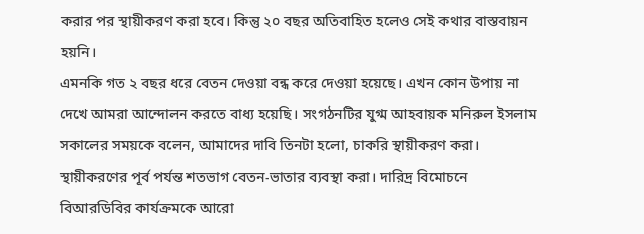করার পর স্থায়ীকরণ করা হবে। কিন্তু ২০ বছর অতিবাহিত হলেও সেই কথার বাস্তবায়ন হয়নি।
এমনকি গত ২ বছর ধরে বেতন দেওয়া বন্ধ করে দেওয়া হয়েছে। এখন কোন উপায় না দেখে আমরা আন্দোলন করতে বাধ্য হয়েছি। সংগঠনটির যুগ্ম আহবায়ক মনিরুল ইসলাম সকালের সময়কে বলেন, আমাদের দাবি তিনটা হলো, চাকরি স্থায়ীকরণ করা। স্থায়ীকরণের পূর্ব পর্যন্ত শতভাগ বেতন-ভাতার ব্যবস্থা করা। দারিদ্র বিমোচনে বিআরডিবির কার্যক্রমকে আরো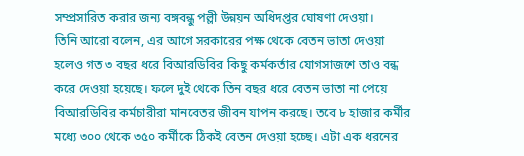সম্প্রসারিত করার জন্য বঙ্গবন্ধু পল্লী উন্নয়ন অধিদপ্তর ঘোষণা দেওয়া।
তিনি আরো বলেন, এর আগে সরকারের পক্ষ থেকে বেতন ভাতা দেওয়া হলেও গত ৩ বছর ধরে বিআরডিবির কিছু কর্মকর্তার যোগসাজশে তাও বন্ধ করে দেওয়া হয়েছে। ফলে দুই থেকে তিন বছর ধরে বেতন ভাতা না পেয়ে বিআরডিবির কর্মচারীরা মানবেতর জীবন যাপন করছে। তবে ৮ হাজার কর্মীর মধ্যে ৩০০ থেকে ৩৫০ কর্মীকে ঠিকই বেতন দেওয়া হচ্ছে। এটা এক ধরনের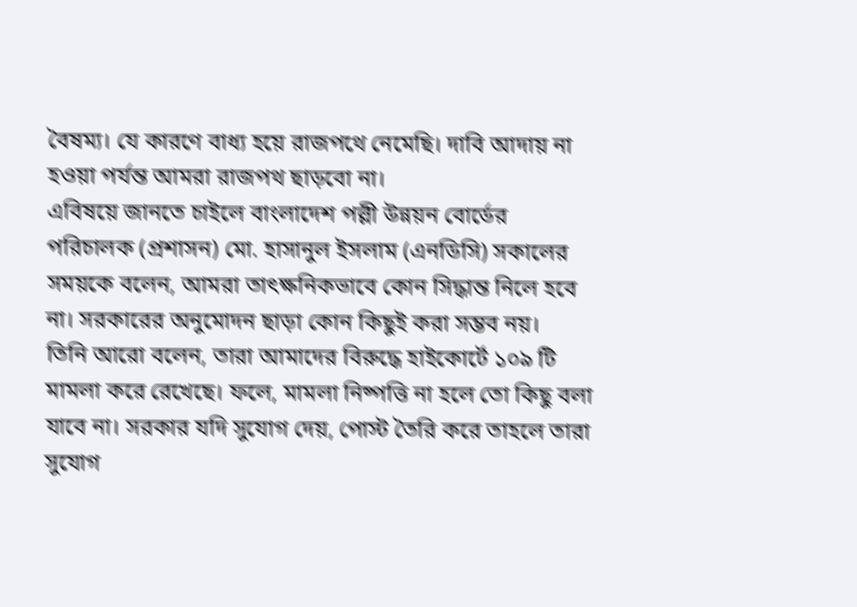বৈষম্য। যে কারণে বাধ্য হয়ে রাজপথে নেমেছি। দাবি আদায় না হওয়া পর্যন্ত আমরা রাজপথ ছাড়বো না।
এবিষয়ে জানতে চাইলে বাংলাদেশ পল্লী উন্নয়ন বোর্ডের পরিচালক (প্রশাসন) মো. হাসানুল ইসলাম (এনডিসি) সকালের সময়কে বলেন, আমরা তাৎক্ষনিকভাবে কোন সিদ্ধান্ত নিলে হবে না। সরকারের অনুমোদন ছাড়া কোন কিছুই করা সম্ভব নয়।
তিনি আরো বলেন, তারা আমাদের বিরুদ্ধে হাইকোর্টে ১০৯ টি মামলা করে রেখেছে। ফলে, মামলা নিষ্পত্তি না হলে তো কিছু বলা যাবে না। সরকার যদি সুযোগ দেয়, পোস্ট তৈরি করে তাহলে তারা সুযোগ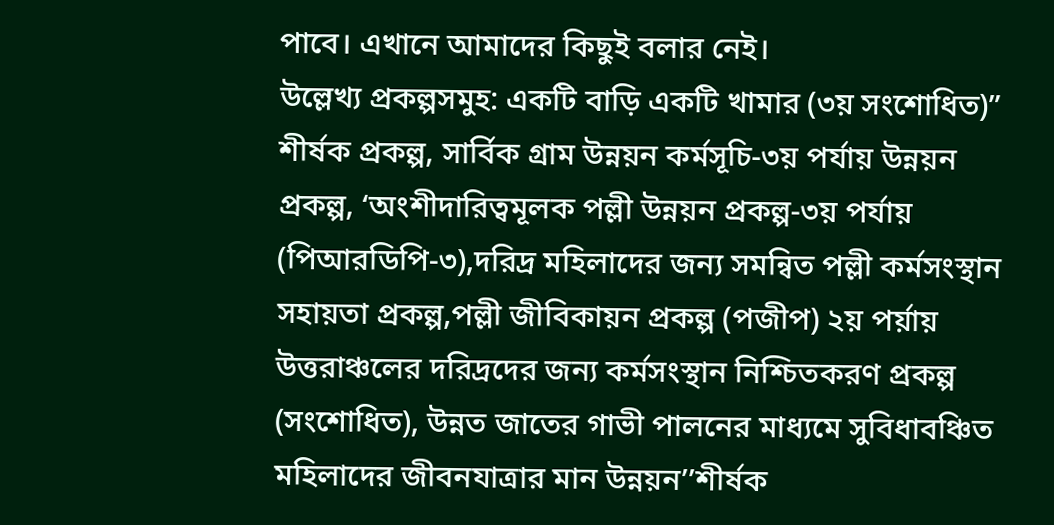পাবে। এখানে আমাদের কিছুই বলার নেই।
উল্লেখ্য প্রকল্পসমুহ: একটি বাড়ি একটি খামার (৩য় সংশোধিত)” শীর্ষক প্রকল্প, সার্বিক গ্রাম উন্নয়ন কর্মসূচি-৩য় পর্যায় উন্নয়ন প্রকল্প, ‘অংশীদারিত্বমূলক পল্লী উন্নয়ন প্রকল্প-৩য় পর্যায় (পিআরডিপি-৩),দরিদ্র মহিলাদের জন্য সমন্বিত পল্লী কর্মসংস্থান সহায়তা প্রকল্প,পল্লী জীবিকায়ন প্রকল্প (পজীপ) ২য় পর্য়ায় উত্তরাঞ্চলের দরিদ্রদের জন্য কর্মসংস্থান নিশ্চিতকরণ প্রকল্প (সংশোধিত), উন্নত জাতের গাভী পালনের মাধ্যমে সুবিধাবঞ্চিত মহিলাদের জীবনযাত্রার মান উন্নয়ন’’শীর্ষক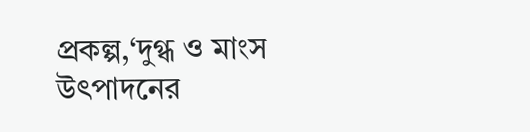প্রকল্প,‘দুগ্ধ ও মাংস উৎপাদনের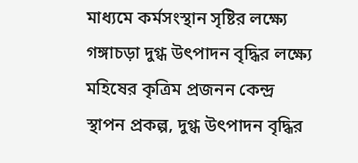মাধ্যমে কর্মসংস্থান সৃষ্টির লক্ষ্যে গঙ্গাচড়া দুগ্ধ উৎপাদন বৃদ্ধির লক্ষ্যে মহিষের কৃত্রিম প্রজনন কেন্দ্র স্থাপন প্রকল্প, দুগ্ধ উৎপাদন বৃদ্ধির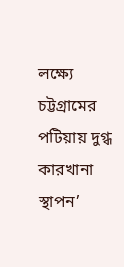লক্ষ্যে চট্টগ্রামের পটিয়ায় দুগ্ধ কারখানা স্থাপন’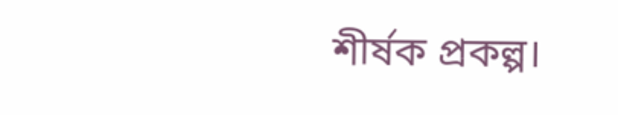শীর্ষক প্রকল্প।